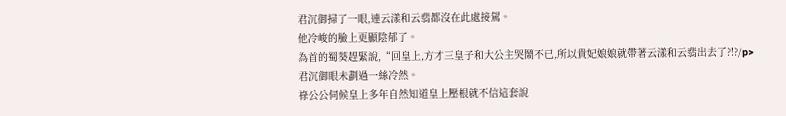君沉御掃了一眼,連云漾和云翡都沒在此處接駕。
他冷峻的臉上更顯陰郁了。
為首的蜀葵趕緊說,“回皇上,方才三皇子和大公主哭鬧不已,所以貴妃娘娘就帶著云漾和云翡出去了?!?/p>
君沉御眼未劃過一絲冷然。
祿公公伺候皇上多年自然知道皇上壓根就不信這套說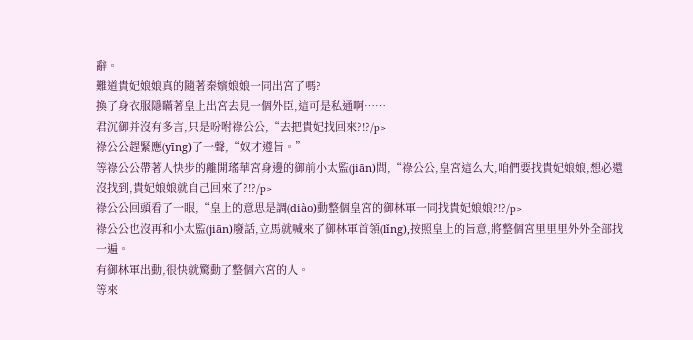辭。
難道貴妃娘娘真的隨著秦嬪娘娘一同出宮了嗎?
換了身衣服隱瞞著皇上出宮去見一個外臣,這可是私通啊……
君沉御并沒有多言,只是吩咐祿公公,“去把貴妃找回來?!?/p>
祿公公趕緊應(yīng)了一聲,“奴才遵旨。”
等祿公公帶著人快步的離開瑤華宮身邊的御前小太監(jiān)問,“祿公公,皇宮這么大,咱們要找貴妃娘娘,想必還沒找到,貴妃娘娘就自己回來了?!?/p>
祿公公回頭看了一眼,“皇上的意思是調(diào)動整個皇宮的御林軍一同找貴妃娘娘?!?/p>
祿公公也沒再和小太監(jiān)廢話,立馬就喊來了御林軍首領(lǐng),按照皇上的旨意,將整個宮里里里外外全部找一遍。
有御林軍出動,很快就驚動了整個六宮的人。
等來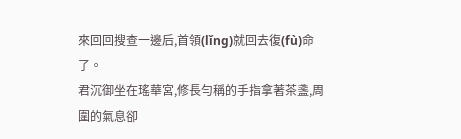來回回搜查一邊后,首領(lǐng)就回去復(fù)命了。
君沉御坐在瑤華宮,修長勻稱的手指拿著茶盞,周圍的氣息卻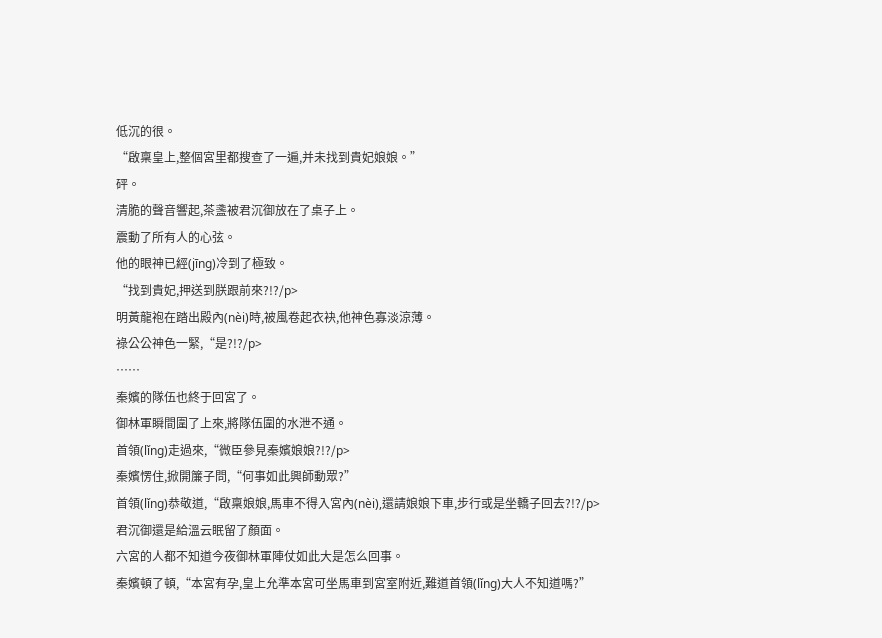低沉的很。
“啟稟皇上,整個宮里都搜查了一遍,并未找到貴妃娘娘。”
砰。
清脆的聲音響起,茶盞被君沉御放在了桌子上。
震動了所有人的心弦。
他的眼神已經(jīng)冷到了極致。
“找到貴妃,押送到朕跟前來?!?/p>
明黃龍袍在踏出殿內(nèi)時,被風卷起衣袂,他神色寡淡涼薄。
祿公公神色一緊,“是?!?/p>
……
秦嬪的隊伍也終于回宮了。
御林軍瞬間圍了上來,將隊伍圍的水泄不通。
首領(lǐng)走過來,“微臣參見秦嬪娘娘?!?/p>
秦嬪愣住,掀開簾子問,“何事如此興師動眾?”
首領(lǐng)恭敬道,“啟稟娘娘,馬車不得入宮內(nèi),還請娘娘下車,步行或是坐轎子回去?!?/p>
君沉御還是給溫云眠留了顏面。
六宮的人都不知道今夜御林軍陣仗如此大是怎么回事。
秦嬪頓了頓,“本宮有孕,皇上允準本宮可坐馬車到宮室附近,難道首領(lǐng)大人不知道嗎?”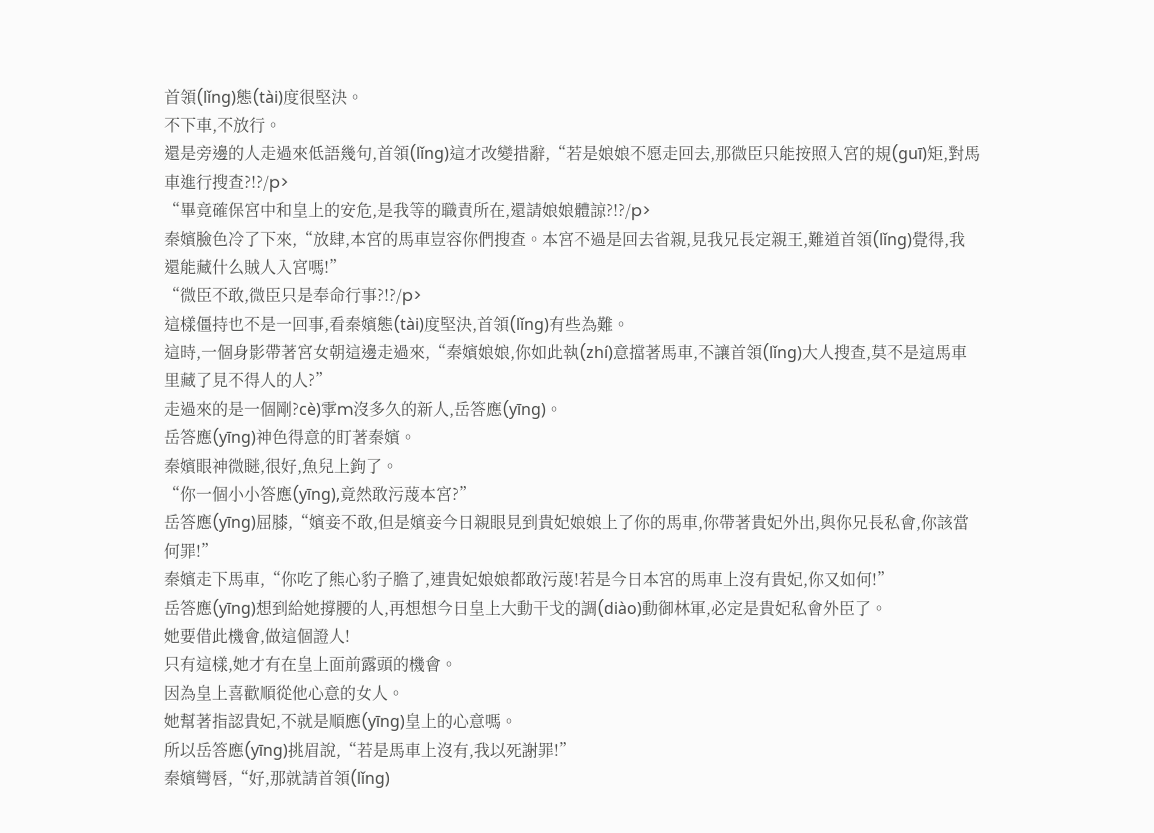首領(lǐng)態(tài)度很堅決。
不下車,不放行。
還是旁邊的人走過來低語幾句,首領(lǐng)這才改變措辭,“若是娘娘不愿走回去,那微臣只能按照入宮的規(guī)矩,對馬車進行搜查?!?/p>
“畢竟確保宮中和皇上的安危,是我等的職責所在,還請娘娘體諒?!?/p>
秦嬪臉色冷了下來,“放肆,本宮的馬車豈容你們搜查。本宮不過是回去省親,見我兄長定親王,難道首領(lǐng)覺得,我還能藏什么賊人入宮嗎!”
“微臣不敢,微臣只是奉命行事?!?/p>
這樣僵持也不是一回事,看秦嬪態(tài)度堅決,首領(lǐng)有些為難。
這時,一個身影帶著宮女朝這邊走過來,“秦嬪娘娘,你如此執(zhí)意擋著馬車,不讓首領(lǐng)大人搜查,莫不是這馬車里藏了見不得人的人?”
走過來的是一個剛?cè)雽m沒多久的新人,岳答應(yīng)。
岳答應(yīng)神色得意的盯著秦嬪。
秦嬪眼神微瞇,很好,魚兒上鉤了。
“你一個小小答應(yīng),竟然敢污蔑本宮?”
岳答應(yīng)屈膝,“嬪妾不敢,但是嬪妾今日親眼見到貴妃娘娘上了你的馬車,你帶著貴妃外出,與你兄長私會,你該當何罪!”
秦嬪走下馬車,“你吃了熊心豹子膽了,連貴妃娘娘都敢污蔑!若是今日本宮的馬車上沒有貴妃,你又如何!”
岳答應(yīng)想到給她撐腰的人,再想想今日皇上大動干戈的調(diào)動御林軍,必定是貴妃私會外臣了。
她要借此機會,做這個證人!
只有這樣,她才有在皇上面前露頭的機會。
因為皇上喜歡順從他心意的女人。
她幫著指認貴妃,不就是順應(yīng)皇上的心意嗎。
所以岳答應(yīng)挑眉說,“若是馬車上沒有,我以死謝罪!”
秦嬪彎唇,“好,那就請首領(lǐng)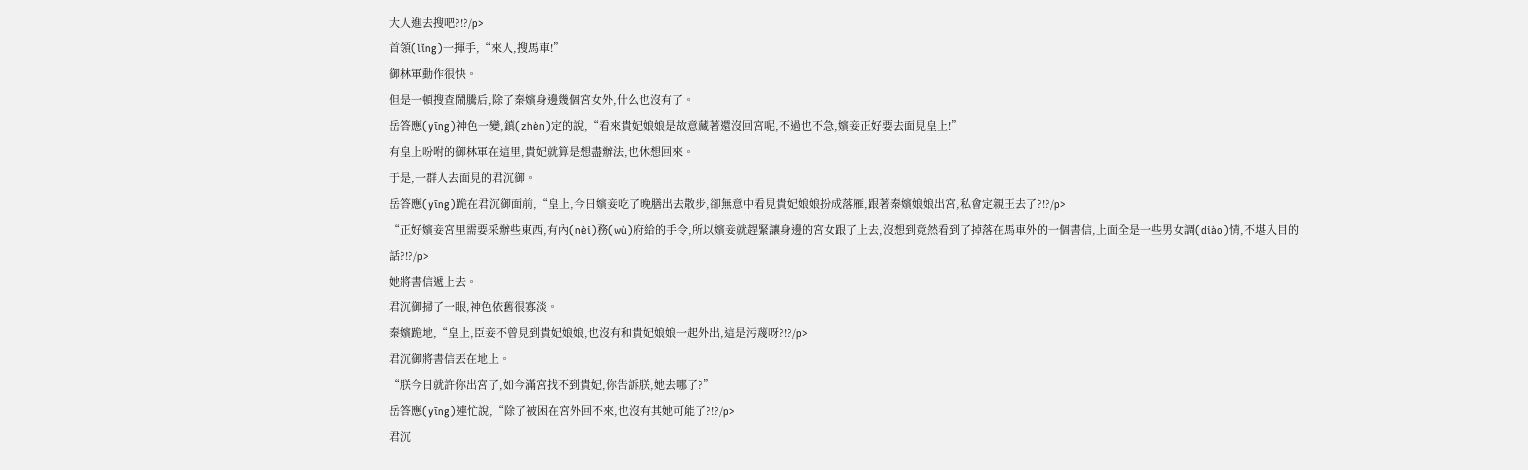大人進去搜吧?!?/p>
首領(lǐng)一揮手,“來人,搜馬車!”
御林軍動作很快。
但是一頓搜查鬧騰后,除了秦嬪身邊幾個宮女外,什么也沒有了。
岳答應(yīng)神色一變,鎮(zhèn)定的說,“看來貴妃娘娘是故意藏著還沒回宮呢,不過也不急,嬪妾正好要去面見皇上!”
有皇上吩咐的御林軍在這里,貴妃就算是想盡辦法,也休想回來。
于是,一群人去面見的君沉御。
岳答應(yīng)跪在君沉御面前,“皇上,今日嬪妾吃了晚膳出去散步,卻無意中看見貴妃娘娘扮成落雁,跟著秦嬪娘娘出宮,私會定親王去了?!?/p>
“正好嬪妾宮里需要采辦些東西,有內(nèi)務(wù)府給的手令,所以嬪妾就趕緊讓身邊的宮女跟了上去,沒想到竟然看到了掉落在馬車外的一個書信,上面全是一些男女調(diào)情,不堪入目的話?!?/p>
她將書信遞上去。
君沉御掃了一眼,神色依舊很寡淡。
秦嬪跪地,“皇上,臣妾不曾見到貴妃娘娘,也沒有和貴妃娘娘一起外出,這是污蔑呀?!?/p>
君沉御將書信丟在地上。
“朕今日就許你出宮了,如今滿宮找不到貴妃,你告訴朕,她去哪了?”
岳答應(yīng)連忙說,“除了被困在宮外回不來,也沒有其她可能了?!?/p>
君沉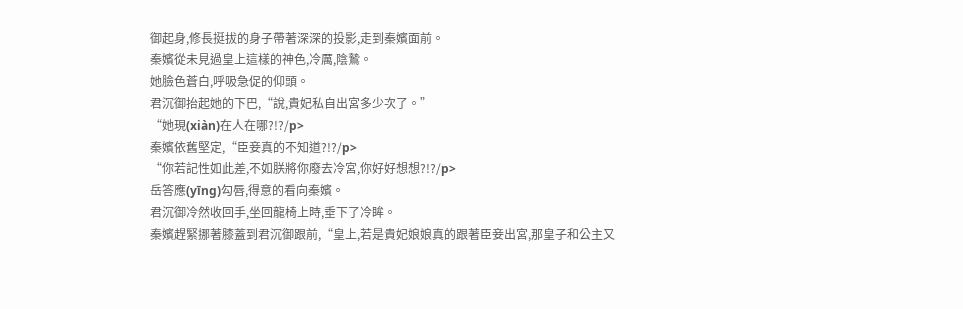御起身,修長挺拔的身子帶著深深的投影,走到秦嬪面前。
秦嬪從未見過皇上這樣的神色,冷厲,陰鷙。
她臉色蒼白,呼吸急促的仰頭。
君沉御抬起她的下巴,“說,貴妃私自出宮多少次了。”
“她現(xiàn)在人在哪?!?/p>
秦嬪依舊堅定,“臣妾真的不知道?!?/p>
“你若記性如此差,不如朕將你廢去冷宮,你好好想想?!?/p>
岳答應(yīng)勾唇,得意的看向秦嬪。
君沉御冷然收回手,坐回龍椅上時,垂下了冷眸。
秦嬪趕緊挪著膝蓋到君沉御跟前,“皇上,若是貴妃娘娘真的跟著臣妾出宮,那皇子和公主又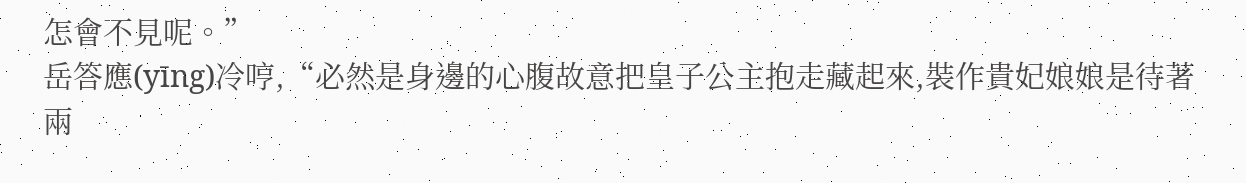怎會不見呢。”
岳答應(yīng)冷哼,“必然是身邊的心腹故意把皇子公主抱走藏起來,裝作貴妃娘娘是待著兩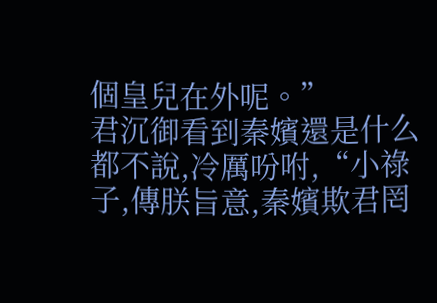個皇兒在外呢。”
君沉御看到秦嬪還是什么都不說,冷厲吩咐,“小祿子,傳朕旨意,秦嬪欺君罔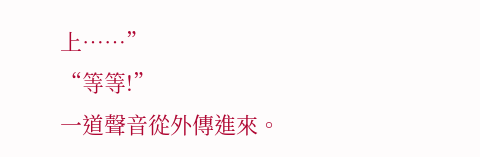上……”
“等等!”
一道聲音從外傳進來。